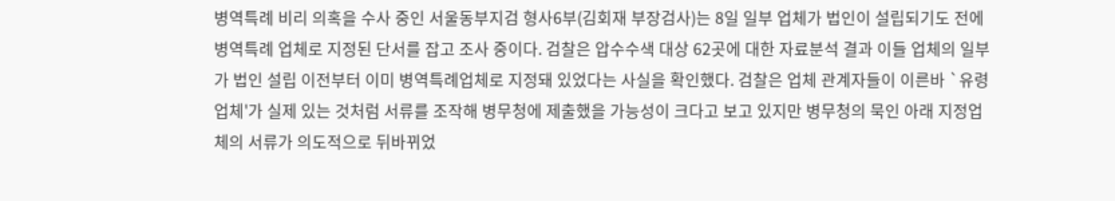병역특례 비리 의혹을 수사 중인 서울동부지검 형사6부(김회재 부장검사)는 8일 일부 업체가 법인이 설립되기도 전에 병역특례 업체로 지정된 단서를 잡고 조사 중이다. 검찰은 압수수색 대상 62곳에 대한 자료분석 결과 이들 업체의 일부가 법인 설립 이전부터 이미 병역특례업체로 지정돼 있었다는 사실을 확인했다. 검찰은 업체 관계자들이 이른바 `유령업체'가 실제 있는 것처럼 서류를 조작해 병무청에 제출했을 가능성이 크다고 보고 있지만 병무청의 묵인 아래 지정업체의 서류가 의도적으로 뒤바뀌었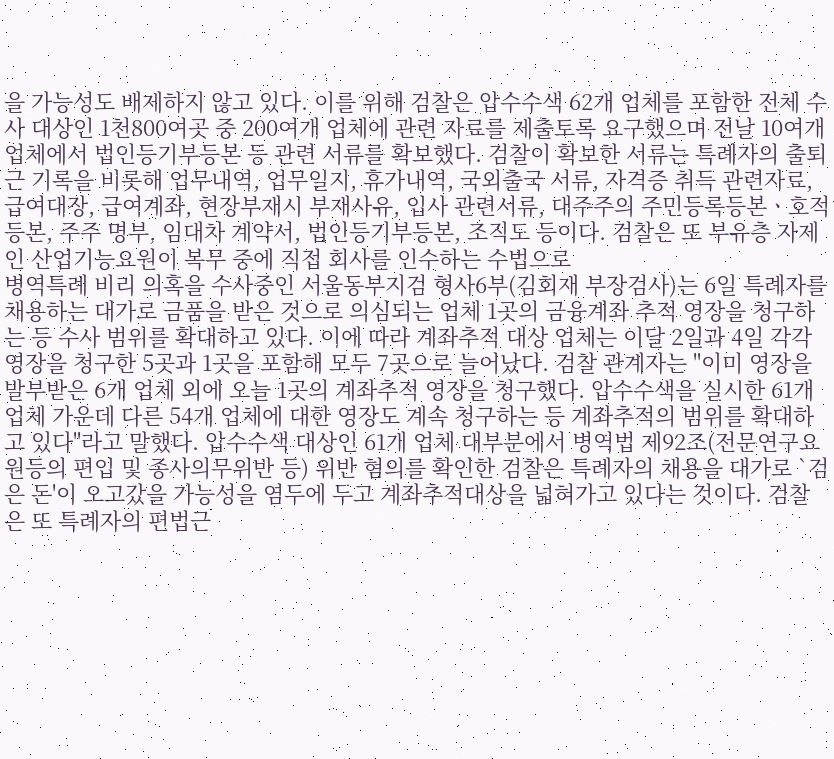을 가능성도 배제하지 않고 있다. 이를 위해 검찰은 압수수색 62개 업체를 포함한 전체 수사 대상인 1천800여곳 중 200여개 업체에 관련 자료를 제출토록 요구했으며 전날 10여개 업체에서 법인등기부등본 등 관련 서류를 확보했다. 검찰이 확보한 서류는 특례자의 출퇴근 기록을 비롯해 업무내역, 업무일지, 휴가내역, 국외출국 서류, 자격증 취득 관련자료, 급여대장, 급여계좌, 현장부재시 부재사유, 입사 관련서류, 대주주의 주민등록등본ㆍ호적등본, 주주 명부, 임대차 계약서, 법인등기부등본, 조직도 등이다. 검찰은 또 부유층 자제인 산업기능요원이 복무 중에 직접 회사를 인수하는 수법으로
병역특례 비리 의혹을 수사중인 서울동부지검 형사6부(김회재 부장검사)는 6일 특례자를 채용하는 대가로 금품을 받은 것으로 의심되는 업체 1곳의 금융계좌 추적 영장을 청구하는 등 수사 범위를 확대하고 있다. 이에 따라 계좌추적 대상 업체는 이달 2일과 4일 각각 영장을 청구한 5곳과 1곳을 포함해 모두 7곳으로 늘어났다. 검찰 관계자는 "이미 영장을 발부받은 6개 업체 외에 오늘 1곳의 계좌추적 영장을 청구했다. 압수수색을 실시한 61개 업체 가운데 다른 54개 업체에 대한 영장도 계속 청구하는 등 계좌추적의 범위를 확대하고 있다"라고 말했다. 압수수색 대상인 61개 업체 대부분에서 병역법 제92조(전문연구요원등의 편입 및 종사의무위반 등) 위반 혐의를 확인한 검찰은 특례자의 채용을 대가로 `검은 돈'이 오고갔을 가능성을 염두에 두고 계좌추적대상을 넓혀가고 있다는 것이다. 검찰은 또 특례자의 편법근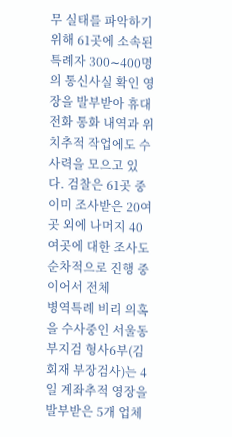무 실태를 파악하기 위해 61곳에 소속된 특례자 300∼400명의 통신사실 확인 영장을 발부받아 휴대전화 통화 내역과 위치추적 작업에도 수사력을 모으고 있다. 검찰은 61곳 중 이미 조사받은 20여곳 외에 나머지 40여곳에 대한 조사도 순차적으로 진행 중이어서 전체
병역특례 비리 의혹을 수사중인 서울동부지검 형사6부(김회재 부장검사)는 4일 계좌추적 영장을 발부받은 5개 업체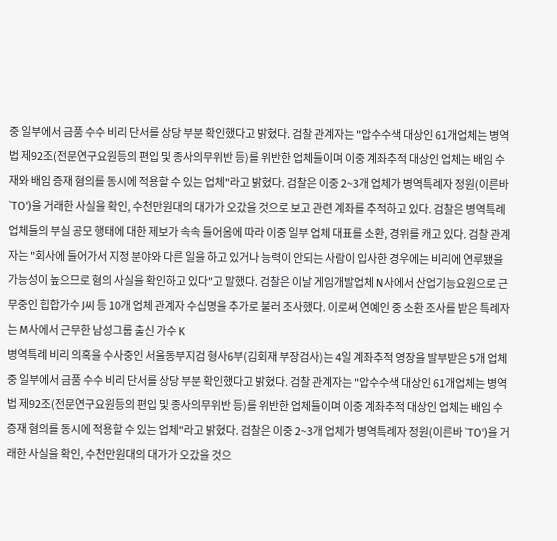중 일부에서 금품 수수 비리 단서를 상당 부분 확인했다고 밝혔다. 검찰 관계자는 "압수수색 대상인 61개업체는 병역법 제92조(전문연구요원등의 편입 및 종사의무위반 등)를 위반한 업체들이며 이중 계좌추적 대상인 업체는 배임 수재와 배임 증재 혐의를 동시에 적용할 수 있는 업체"라고 밝혔다. 검찰은 이중 2~3개 업체가 병역특례자 정원(이른바 `TO')을 거래한 사실을 확인, 수천만원대의 대가가 오갔을 것으로 보고 관련 계좌를 추적하고 있다. 검찰은 병역특례 업체들의 부실 공모 행태에 대한 제보가 속속 들어옴에 따라 이중 일부 업체 대표를 소환, 경위를 캐고 있다. 검찰 관계자는 "회사에 들어가서 지정 분야와 다른 일을 하고 있거나 능력이 안되는 사람이 입사한 경우에는 비리에 연루됐을 가능성이 높으므로 혐의 사실을 확인하고 있다"고 말했다. 검찰은 이날 게임개발업체 N사에서 산업기능요원으로 근무중인 힙합가수 J씨 등 10개 업체 관계자 수십명을 추가로 불러 조사했다. 이로써 연예인 중 소환 조사를 받은 특례자는 M사에서 근무한 남성그룹 출신 가수 K
병역특례 비리 의혹을 수사중인 서울동부지검 형사6부(김회재 부장검사)는 4일 계좌추적 영장을 발부받은 5개 업체 중 일부에서 금품 수수 비리 단서를 상당 부분 확인했다고 밝혔다. 검찰 관계자는 "압수수색 대상인 61개업체는 병역법 제92조(전문연구요원등의 편입 및 종사의무위반 등)를 위반한 업체들이며 이중 계좌추적 대상인 업체는 배임 수증재 혐의를 동시에 적용할 수 있는 업체"라고 밝혔다. 검찰은 이중 2~3개 업체가 병역특례자 정원(이른바 `TO')을 거래한 사실을 확인, 수천만원대의 대가가 오갔을 것으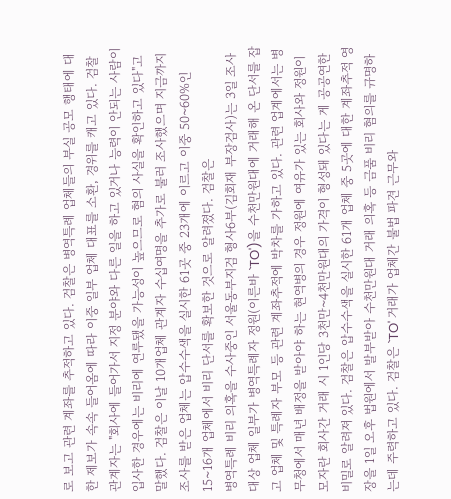로 보고 관련 계좌를 추적하고 있다. 검찰은 병역특례 업체들의 부실 공모 행태에 대한 제보가 속속 들어옴에 따라 이중 일부 업체 대표를 소환, 경위를 캐고 있다. 검찰 관계자는 "회사에 들어가서 지정 분야와 다른 일을 하고 있거나 능력이 안되는 사람이 입사한 경우에는 비리에 연루됐을 가능성이 높으므로 혐의 사실을 확인하고 있다"고 말했다. 검찰은 이날 10개업체 관계자 수십여명을 추가로 불러 조사했으며 지금까지 조사를 받은 업체는 압수수색을 실시한 61곳 중 23개에 이르고 이중 50~60%인 15~16개 업체에서 비리 단서를 확보한 것으로 알려졌다. 검찰은
병역특례 비리 의혹을 수사중인 서울동부지검 형사6부(김회재 부장검사)는 3일 조사대상 업체 일부가 병역특례자 정원(이른바 `TO')을 수천만원대에 거래해 온 단서를 잡고 업체 및 특례자 부모 등 관련 계좌추적에 박차를 가하고 있다. 관련 업계에서는 병무청에서 매년 배정을 받아야 하는 현역병의 경우 정원에 여유가 있는 회사와 정원이 모자란 회사간 거래 시 1인당 3천만~4천만원대의 가격이 형성돼 있다는 게 공공연한 비밀로 알려져 있다. 검찰은 압수수색을 실시한 61개 업체 중 5곳에 대한 계좌추적 영장을 1일 오후 법원에서 발부받아 수천만원대 거래 의혹 등 금품 비리 혐의를 규명하는데 주력하고 있다. 검찰은 `TO' 거래가 업체간 불법 파견 근무와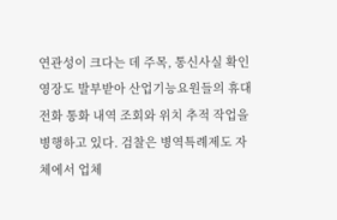연관성이 크다는 데 주목, 통신사실 확인 영장도 발부받아 산업기능요원들의 휴대전화 통화 내역 조회와 위치 추적 작업을 병행하고 있다. 검찰은 병역특례제도 자체에서 업체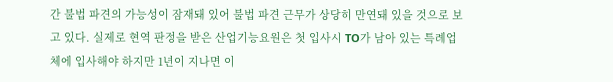간 불법 파견의 가능성이 잠재돼 있어 불법 파견 근무가 상당히 만연돼 있을 것으로 보고 있다. 실제로 현역 판정을 받은 산업기능요원은 첫 입사시 TO가 남아 있는 특례업체에 입사해야 하지만 1년이 지나면 이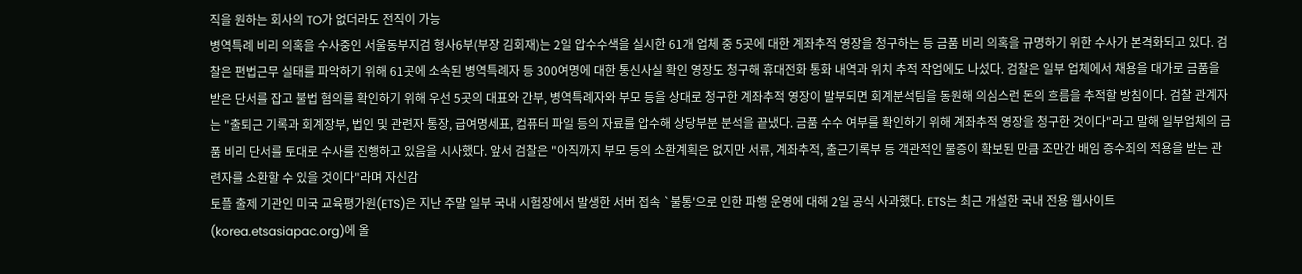직을 원하는 회사의 TO가 없더라도 전직이 가능
병역특례 비리 의혹을 수사중인 서울동부지검 형사6부(부장 김회재)는 2일 압수수색을 실시한 61개 업체 중 5곳에 대한 계좌추적 영장을 청구하는 등 금품 비리 의혹을 규명하기 위한 수사가 본격화되고 있다. 검찰은 편법근무 실태를 파악하기 위해 61곳에 소속된 병역특례자 등 300여명에 대한 통신사실 확인 영장도 청구해 휴대전화 통화 내역과 위치 추적 작업에도 나섰다. 검찰은 일부 업체에서 채용을 대가로 금품을 받은 단서를 잡고 불법 혐의를 확인하기 위해 우선 5곳의 대표와 간부, 병역특례자와 부모 등을 상대로 청구한 계좌추적 영장이 발부되면 회계분석팀을 동원해 의심스런 돈의 흐름을 추적할 방침이다. 검찰 관계자는 "출퇴근 기록과 회계장부, 법인 및 관련자 통장, 급여명세표, 컴퓨터 파일 등의 자료를 압수해 상당부분 분석을 끝냈다. 금품 수수 여부를 확인하기 위해 계좌추적 영장을 청구한 것이다"라고 말해 일부업체의 금품 비리 단서를 토대로 수사를 진행하고 있음을 시사했다. 앞서 검찰은 "아직까지 부모 등의 소환계획은 없지만 서류, 계좌추적, 출근기록부 등 객관적인 물증이 확보된 만큼 조만간 배임 증수죄의 적용을 받는 관련자를 소환할 수 있을 것이다"라며 자신감
토플 출제 기관인 미국 교육평가원(ETS)은 지난 주말 일부 국내 시험장에서 발생한 서버 접속 `불통'으로 인한 파행 운영에 대해 2일 공식 사과했다. ETS는 최근 개설한 국내 전용 웹사이트(korea.etsasiapac.org)에 올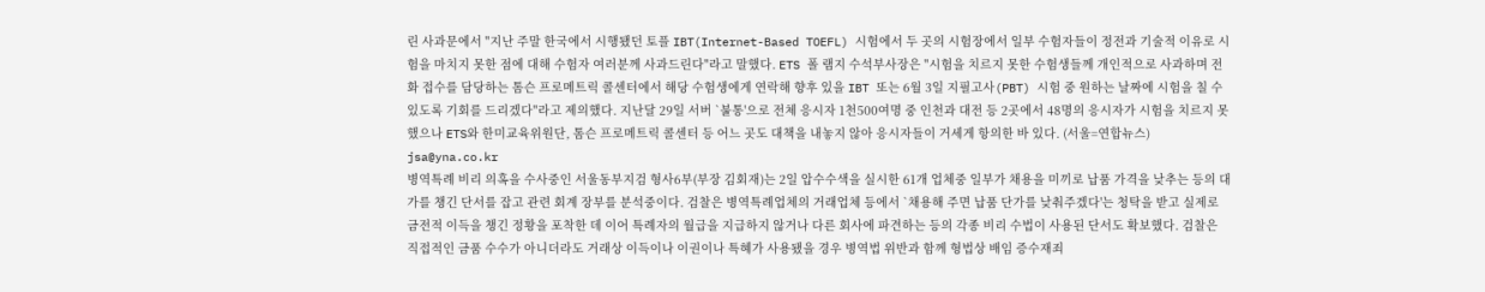린 사과문에서 "지난 주말 한국에서 시행됐던 토플 IBT(Internet-Based TOEFL) 시험에서 두 곳의 시험장에서 일부 수험자들이 정전과 기술적 이유로 시험을 마치지 못한 점에 대해 수험자 여러분께 사과드린다"라고 말했다. ETS 폴 램지 수석부사장은 "시험을 치르지 못한 수험생들께 개인적으로 사과하며 전화 접수를 담당하는 톰슨 프로메트릭 콜센터에서 해당 수험생에게 연락해 향후 있을 IBT 또는 6월 3일 지필고사(PBT) 시험 중 원하는 날짜에 시험을 칠 수 있도록 기회를 드리겠다"라고 제의했다. 지난달 29일 서버 `불통'으로 전체 응시자 1천500여명 중 인천과 대전 등 2곳에서 48명의 응시자가 시험을 치르지 못했으나 ETS와 한미교육위원단, 톰슨 프로메트릭 콜센터 등 어느 곳도 대책을 내놓지 않아 응시자들이 거세게 항의한 바 있다. (서울=연합뉴스) jsa@yna.co.kr
병역특례 비리 의혹을 수사중인 서울동부지검 형사6부(부장 김회재)는 2일 압수수색을 실시한 61개 업체중 일부가 채용을 미끼로 납품 가격을 낮추는 등의 대가를 챙긴 단서를 잡고 관련 회계 장부를 분석중이다. 검찰은 병역특례업체의 거래업체 등에서 `채용해 주면 납품 단가를 낮춰주겠다'는 청탁을 받고 실제로 금전적 이득을 챙긴 정황을 포착한 데 이어 특례자의 월급을 지급하지 않거나 다른 회사에 파견하는 등의 각종 비리 수법이 사용된 단서도 확보했다. 검찰은 직접적인 금품 수수가 아니더라도 거래상 이득이나 이권이나 특혜가 사용됐을 경우 병역법 위반과 함께 형법상 배임 증수재죄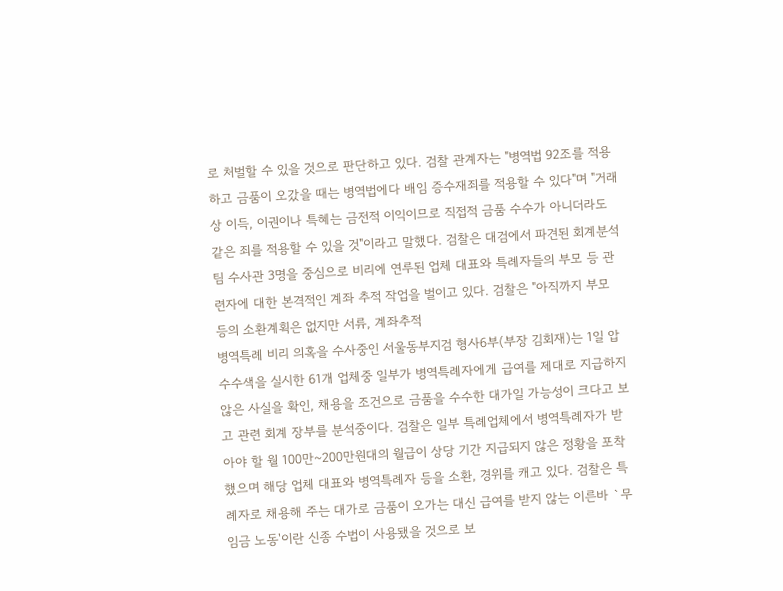로 처벌할 수 있을 것으로 판단하고 있다. 검찰 관계자는 "병역법 92조를 적용하고 금품이 오갔을 때는 병역법에다 배임 증수재죄를 적용할 수 있다"며 "거래상 이득, 이권이나 특혜는 금전적 이익이므로 직접적 금품 수수가 아니더라도 같은 죄를 적용할 수 있을 것"이라고 말했다. 검찰은 대검에서 파견된 회계분석팀 수사관 3명을 중심으로 비리에 연루된 업체 대표와 특례자들의 부모 등 관련자에 대한 본격적인 계좌 추적 작업을 벌이고 있다. 검찰은 "아직까지 부모 등의 소환계획은 없지만 서류, 계좌추적
병역특례 비리 의혹을 수사중인 서울동부지검 형사6부(부장 김회재)는 1일 압수수색을 실시한 61개 업체중 일부가 병역특례자에게 급여를 제대로 지급하지 않은 사실을 확인, 채용을 조건으로 금품을 수수한 대가일 가능성이 크다고 보고 관련 회계 장부를 분석중이다. 검찰은 일부 특례업체에서 병역특례자가 받아야 할 월 100만~200만원대의 월급이 상당 기간 지급되지 않은 정황을 포착했으며 해당 업체 대표와 병역특례자 등을 소환, 경위를 캐고 있다. 검찰은 특례자로 채용해 주는 대가로 금품이 오가는 대신 급여를 받지 않는 이른바 `무임금 노동'이란 신종 수법이 사용됐을 것으로 보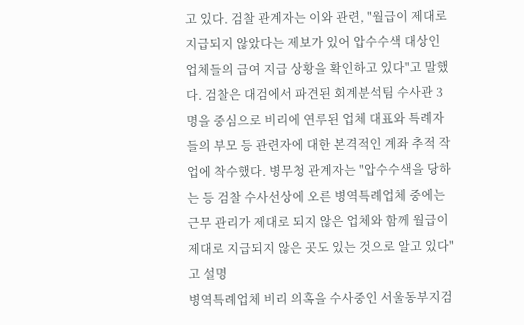고 있다. 검찰 관계자는 이와 관련, "월급이 제대로 지급되지 않았다는 제보가 있어 압수수색 대상인 업체들의 급여 지급 상황을 확인하고 있다"고 말했다. 검찰은 대검에서 파견된 회계분석팀 수사관 3명을 중심으로 비리에 연루된 업체 대표와 특례자들의 부모 등 관련자에 대한 본격적인 계좌 추적 작업에 착수했다. 병무청 관계자는 "압수수색을 당하는 등 검찰 수사선상에 오른 병역특례업체 중에는 근무 관리가 제대로 되지 않은 업체와 함께 월급이 제대로 지급되지 않은 곳도 있는 것으로 알고 있다"고 설명
병역특례업체 비리 의혹을 수사중인 서울동부지검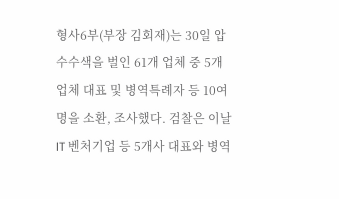형사6부(부장 김회재)는 30일 압수수색을 벌인 61개 업체 중 5개 업체 대표 및 병역특례자 등 10여명을 소환, 조사했다. 검찰은 이날 IT 벤처기업 등 5개사 대표와 병역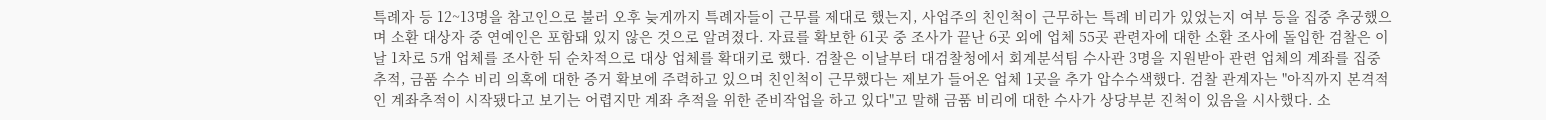특례자 등 12~13명을 참고인으로 불러 오후 늦게까지 특례자들이 근무를 제대로 했는지, 사업주의 친인척이 근무하는 특례 비리가 있었는지 여부 등을 집중 추궁했으며 소환 대상자 중 연예인은 포함돼 있지 않은 것으로 알려졌다. 자료를 확보한 61곳 중 조사가 끝난 6곳 외에 업체 55곳 관련자에 대한 소환 조사에 돌입한 검찰은 이날 1차로 5개 업체를 조사한 뒤 순차적으로 대상 업체를 확대키로 했다. 검찰은 이날부터 대검찰청에서 회계분석팀 수사관 3명을 지원받아 관련 업체의 계좌를 집중 추적, 금품 수수 비리 의혹에 대한 증거 확보에 주력하고 있으며 친인척이 근무했다는 제보가 들어온 업체 1곳을 추가 압수수색했다. 검찰 관계자는 "아직까지 본격적인 계좌추적이 시작됐다고 보기는 어렵지만 계좌 추적을 위한 준비작업을 하고 있다"고 말해 금품 비리에 대한 수사가 상당부분 진척이 있음을 시사했다. 소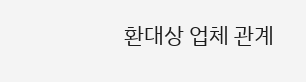환대상 업체 관계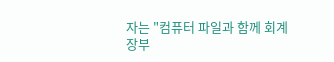자는 "컴퓨터 파일과 함께 회계장부